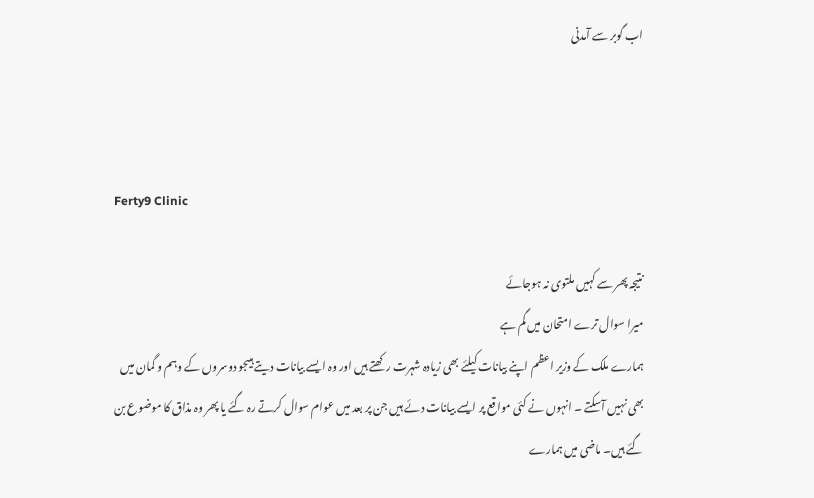اب گوبر سے آمدنی



Ferty9 Clinic

نتیجہ پھر سے کہیں ملتوی نہ ہوجائے
میرا سوال ترے امتحان میں گم ہے
ہمارے ملک کے وزیر اعظم اپنے بیانات کیلئے بھی زیادہ شہرت رکھتے ہیں اور وہ ایسے بیانات دیتے ہیںجو دوسروں کے وہم و گمان میں بھی نہیں آسکتے ۔ انہوں نے کئی مواقع پر ایسے بیانات دئے ہیں جن پر بعد میں عوام سوال کرتے رہ گئے یا پھر وہ مذاق کا موضوع بن گئے ہیں۔ ماضی میں ہمارے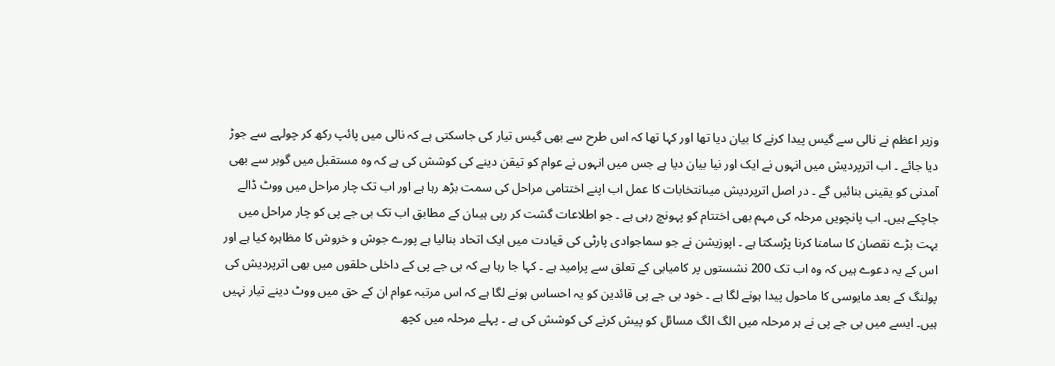وزیر اعظم نے نالی سے گیس پیدا کرنے کا بیان دیا تھا اور کہا تھا کہ اس طرح سے بھی گیس تیار کی جاسکتی ہے کہ نالی میں پائپ رکھ کر چولہے سے جوڑ دیا جائے ۔ اب اترپردیش میں انہوں نے ایک اور نیا بیان دیا ہے جس میں انہوں نے عوام کو تیقن دینے کی کوشش کی ہے کہ وہ مستقبل میں گوبر سے بھی آمدنی کو یقینی بنائیں گے ۔ در اصل اترپردیش میںانتخابات کا عمل اب اپنے اختتامی مراحل کی سمت بڑھ رہا ہے اور اب تک چار مراحل میں ووٹ ڈالے جاچکے ہیں۔ اب پانچویں مرحلہ کی مہم بھی اختتام کو پہونچ رہی ہے ۔ جو اطلاعات گشت کر رہی ہیںان کے مطابق اب تک بی جے پی کو چار مراحل میں بہت بڑے نقصان کا سامنا کرنا پڑسکتا ہے ۔ اپوزیشن نے جو سماجوادی پارٹی کی قیادت میں ایک اتحاد بنالیا ہے پورے جوش و خروش کا مظاہرہ کیا ہے اور اس کے یہ دعوے ہیں کہ وہ اب تک 200 نشستوں پر کامیابی کے تعلق سے پرامید ہے ۔ کہا جا رہا ہے کہ بی جے پی کے داخلی حلقوں میں بھی اترپردیش کی پولنگ کے بعد مایوسی کا ماحول پیدا ہونے لگا ہے ۔ خود بی جے پی قائدین کو یہ احساس ہونے لگا ہے کہ اس مرتبہ عوام ان کے حق میں ووٹ دینے تیار نہیں ہیں۔ ایسے میں بی جے پی نے ہر مرحلہ میں الگ الگ مسائل کو پیش کرنے کی کوشش کی ہے ۔ پہلے مرحلہ میں کچھ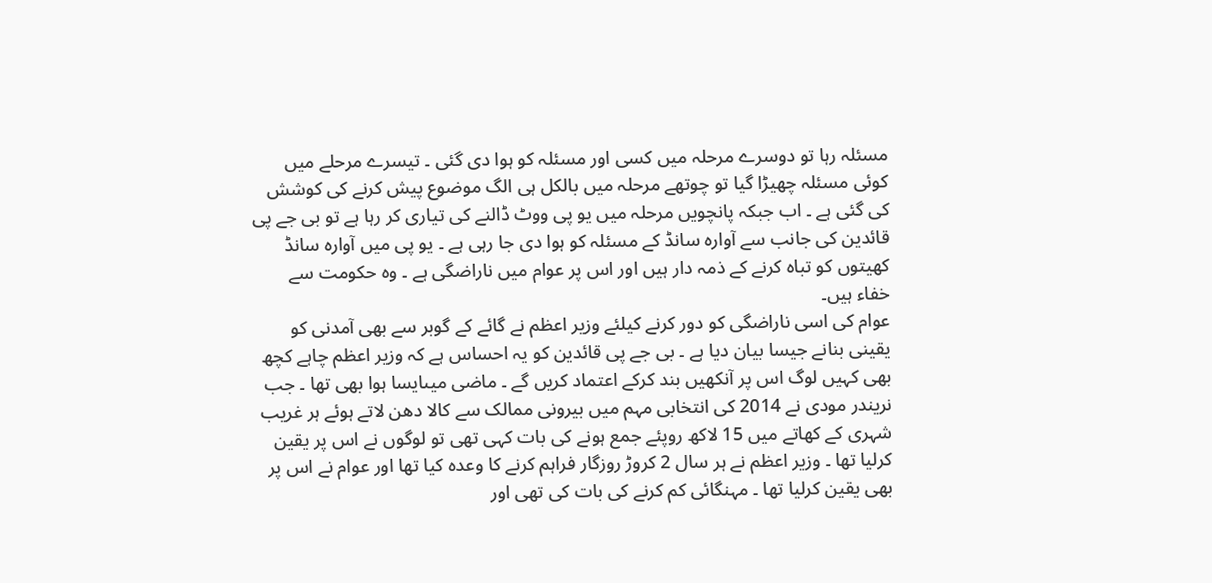مسئلہ رہا تو دوسرے مرحلہ میں کسی اور مسئلہ کو ہوا دی گئی ۔ تیسرے مرحلے میں کوئی مسئلہ چھیڑا گیا تو چوتھے مرحلہ میں بالکل ہی الگ موضوع پیش کرنے کی کوشش کی گئی ہے ۔ اب جبکہ پانچویں مرحلہ میں یو پی ووٹ ڈالنے کی تیاری کر رہا ہے تو بی جے پی قائدین کی جانب سے آوارہ سانڈ کے مسئلہ کو ہوا دی جا رہی ہے ۔ یو پی میں آوارہ سانڈ کھیتوں کو تباہ کرنے کے ذمہ دار ہیں اور اس پر عوام میں ناراضگی ہے ۔ وہ حکومت سے خفاء ہیں۔
عوام کی اسی ناراضگی کو دور کرنے کیلئے وزیر اعظم نے گائے کے گوبر سے بھی آمدنی کو یقینی بنانے جیسا بیان دیا ہے ۔ بی جے پی قائدین کو یہ احساس ہے کہ وزیر اعظم چاہے کچھ بھی کہیں لوگ اس پر آنکھیں بند کرکے اعتماد کریں گے ۔ ماضی میںایسا ہوا بھی تھا ۔ جب نریندر مودی نے 2014 کی انتخابی مہم میں بیرونی ممالک سے کالا دھن لاتے ہوئے ہر غریب شہری کے کھاتے میں 15 لاکھ روپئے جمع ہونے کی بات کہی تھی تو لوگوں نے اس پر یقین کرلیا تھا ۔ وزیر اعظم نے ہر سال 2 کروڑ روزگار فراہم کرنے کا وعدہ کیا تھا اور عوام نے اس پر بھی یقین کرلیا تھا ۔ مہنگائی کم کرنے کی بات کی تھی اور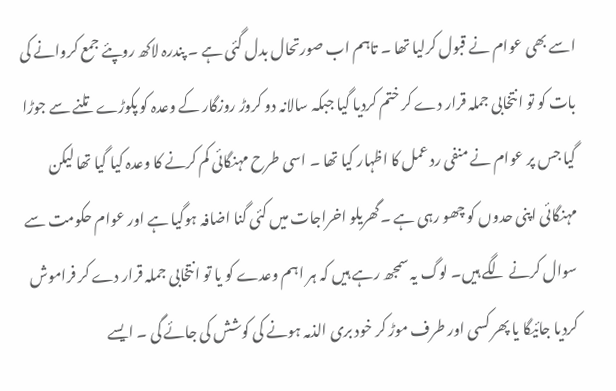اسے بھی عوام نے قبول کرلیا تھا ۔ تاہم اب صورتحال بدل گئی ہے ۔ پندرہ لاکھ روپئے جمع کروانے کی بات کو تو انتخابی جملہ قرار دے کر ختم کردیا گیا جبکہ سالانہ دو کروڑ روزگار کے وعدہ کو پکوڑے تلنے سے جوڑا گیا جس پر عوام نے منفی رد عمل کا اظہار کیا تھا ۔ اسی طرح مہنگائی کم کرنے کا وعدہ کیا گیا تھا لیکن مہنگائی اپنی حدوں کو چھو رہی ہے ۔گھریلو اخراجات میں کئی گنا اضافہ ہوگیا ہے اور عوام حکومت سے سوال کرنے لگے ہیں۔ لوگ یہ سمجھ رہے ہیں کہ ہر اہم وعدے کو یا تو انتخابی جملہ قرار دے کر فراموش کردیا جائیگا یا پھر کسی اور طرف موڑ کر خود بری الذمہ ہونے کی کوشش کی جائے گی ۔ ایسے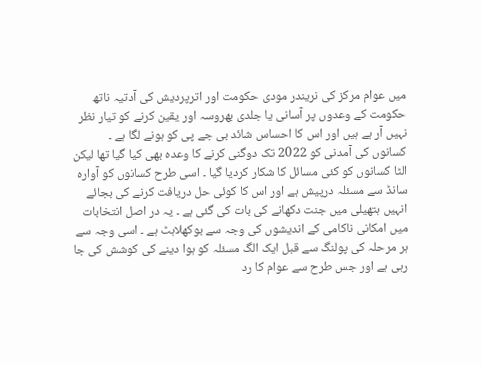میں عوام مرکز کی نریندر مودی حکومت اور اترپردیش کی آدتیہ ناتھ حکومت کے وعدوں پر آسانی یا جلدی بھروسہ اور یقین کرنے کو تیار نظر نہیں آر ہے ہیں اور اس کا احساس شائد بی جے پی کو ہونے لگا ہے ۔
کسانوں کی آمدنی کو 2022 تک دوگنی کرنے کا وعدہ بھی کیا گیا تھا لیکن الٹا کسانوں کو کئی مسائل کا شکار کردیا گیا ۔ اسی طرح کسانوں کو آوارہ سانڈ سے مسئلہ درپیش ہے اور اس کا کوئی حل دریافت کرنے کی بجائے انہیں ہتھیلی میں جنت دکھانے کی بات کی گئی ہے ۔ یہ در اصل انتخابات میں امکانی ناکامی کے اندیشوں کی وجہ سے بوکھلاہٹ ہے ۔ اسی وجہ سے ہر مرحلہ کی پولنگ سے قبل ایک الگ مسئلہ کو ہوا دینے کی کوشش کی جا رہی ہے اور جس طرح سے عوام کا رد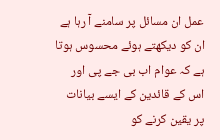عمل ان مسائل پر سامنے آ رہا ہے ان کو دیکھتے ہوئے محسوس ہوتا ہے کہ عوام اب بی جے پی اور اس کے قائدین کے ایسے بیانات پر یقین کرنے کو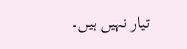تیار نہیں ہیں۔